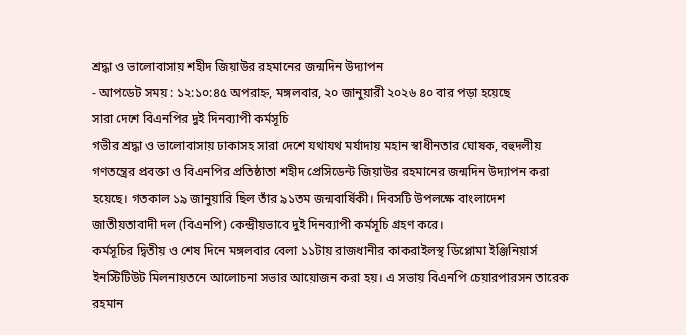শ্রদ্ধা ও ভালোবাসায় শহীদ জিয়াউর রহমানের জন্মদিন উদ্যাপন
- আপডেট সময় : ১২:১০:৪৫ অপরাহ্ন, মঙ্গলবার, ২০ জানুয়ারী ২০২৬ ৪০ বার পড়া হয়েছে
সারা দেশে বিএনপির দুই দিনব্যাপী কর্মসূচি
গভীর শ্রদ্ধা ও ভালোবাসায় ঢাকাসহ সারা দেশে যথাযথ মর্যাদায় মহান স্বাধীনতার ঘোষক, বহুদলীয় গণতন্ত্রের প্রবক্তা ও বিএনপির প্রতিষ্ঠাতা শহীদ প্রেসিডেন্ট জিয়াউর রহমানের জন্মদিন উদ্যাপন করা হয়েছে। গতকাল ১৯ জানুয়ারি ছিল তাঁর ৯১তম জন্মবার্ষিকী। দিবসটি উপলক্ষে বাংলাদেশ জাতীয়তাবাদী দল (বিএনপি) কেন্দ্রীয়ভাবে দুই দিনব্যাপী কর্মসূচি গ্রহণ করে।
কর্মসূচির দ্বিতীয় ও শেষ দিনে মঙ্গলবার বেলা ১১টায় রাজধানীর কাকরাইলস্থ ডিপ্লোমা ইঞ্জিনিয়ার্স ইনস্টিটিউট মিলনায়তনে আলোচনা সভার আয়োজন করা হয়। এ সভায় বিএনপি চেয়ারপারসন তারেক রহমান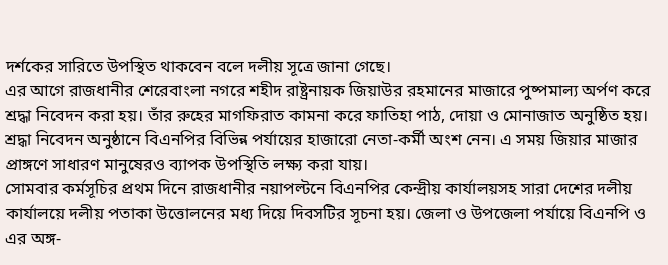দর্শকের সারিতে উপস্থিত থাকবেন বলে দলীয় সূত্রে জানা গেছে।
এর আগে রাজধানীর শেরেবাংলা নগরে শহীদ রাষ্ট্রনায়ক জিয়াউর রহমানের মাজারে পুষ্পমাল্য অর্পণ করে শ্রদ্ধা নিবেদন করা হয়। তাঁর রুহের মাগফিরাত কামনা করে ফাতিহা পাঠ, দোয়া ও মোনাজাত অনুষ্ঠিত হয়। শ্রদ্ধা নিবেদন অনুষ্ঠানে বিএনপির বিভিন্ন পর্যায়ের হাজারো নেতা-কর্মী অংশ নেন। এ সময় জিয়ার মাজার প্রাঙ্গণে সাধারণ মানুষেরও ব্যাপক উপস্থিতি লক্ষ্য করা যায়।
সোমবার কর্মসূচির প্রথম দিনে রাজধানীর নয়াপল্টনে বিএনপির কেন্দ্রীয় কার্যালয়সহ সারা দেশের দলীয় কার্যালয়ে দলীয় পতাকা উত্তোলনের মধ্য দিয়ে দিবসটির সূচনা হয়। জেলা ও উপজেলা পর্যায়ে বিএনপি ও এর অঙ্গ-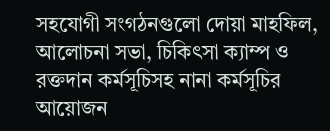সহযোগী সংগঠনগুলো দোয়া মাহফিল, আলোচনা সভা, চিকিৎসা ক্যাম্প ও রক্তদান কর্মসূচিসহ নানা কর্মসূচির আয়োজন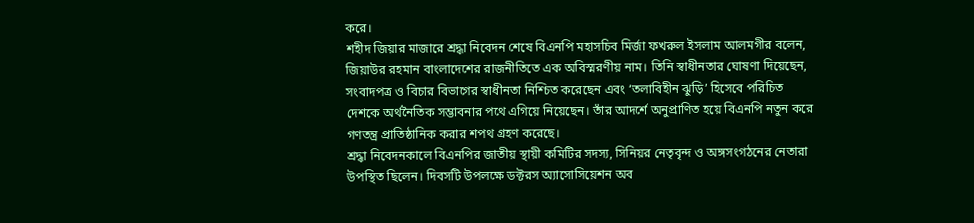করে।
শহীদ জিয়ার মাজারে শ্রদ্ধা নিবেদন শেষে বিএনপি মহাসচিব মির্জা ফখরুল ইসলাম আলমগীর বলেন, জিয়াউর রহমান বাংলাদেশের রাজনীতিতে এক অবিস্মরণীয় নাম। তিনি স্বাধীনতার ঘোষণা দিয়েছেন, সংবাদপত্র ও বিচার বিভাগের স্বাধীনতা নিশ্চিত করেছেন এবং ‘তলাবিহীন ঝুড়ি’ হিসেবে পরিচিত দেশকে অর্থনৈতিক সম্ভাবনার পথে এগিয়ে নিয়েছেন। তাঁর আদর্শে অনুপ্রাণিত হয়ে বিএনপি নতুন করে গণতন্ত্র প্রাতিষ্ঠানিক করার শপথ গ্রহণ করেছে।
শ্রদ্ধা নিবেদনকালে বিএনপির জাতীয় স্থায়ী কমিটির সদস্য, সিনিয়র নেতৃবৃন্দ ও অঙ্গসংগঠনের নেতারা উপস্থিত ছিলেন। দিবসটি উপলক্ষে ডক্টরস অ্যাসোসিয়েশন অব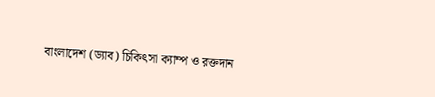বাংলাদেশ (ড্যাব) চিকিৎসা ক্যাম্প ও রক্তদান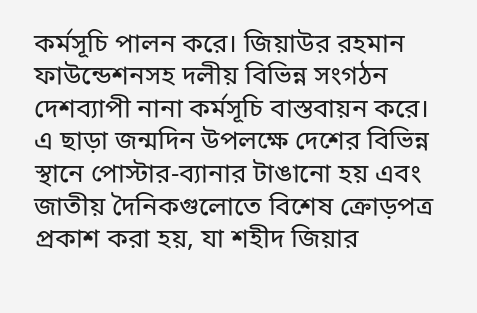কর্মসূচি পালন করে। জিয়াউর রহমান ফাউন্ডেশনসহ দলীয় বিভিন্ন সংগঠন দেশব্যাপী নানা কর্মসূচি বাস্তবায়ন করে।
এ ছাড়া জন্মদিন উপলক্ষে দেশের বিভিন্ন স্থানে পোস্টার-ব্যানার টাঙানো হয় এবং জাতীয় দৈনিকগুলোতে বিশেষ ক্রোড়পত্র প্রকাশ করা হয়, যা শহীদ জিয়ার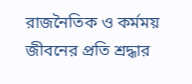রাজনৈতিক ও কর্মময় জীবনের প্রতি শ্রদ্ধার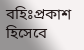বহিঃপ্রকাশ হিসেবে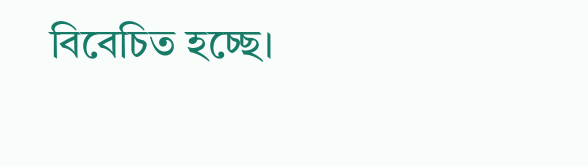বিবেচিত হচ্ছে।